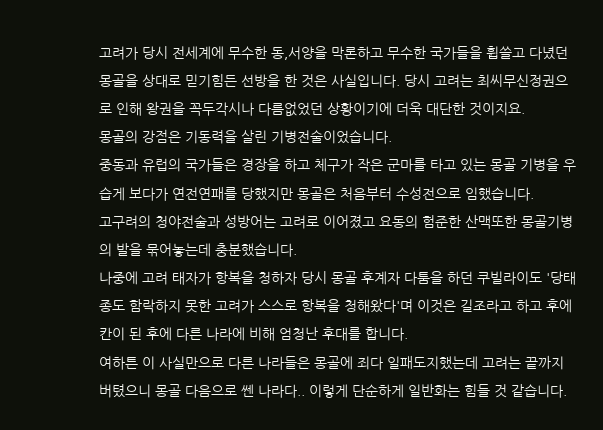고려가 당시 전세계에 무수한 동,서양을 막론하고 무수한 국가들을 휩쓸고 다녔던 몽골을 상대로 믿기힘든 선방을 한 것은 사실입니다. 당시 고려는 최씨무신정권으로 인해 왕권을 꼭두각시나 다름없었던 상황이기에 더욱 대단한 것이지요.
몽골의 강점은 기동력을 살린 기병전술이었습니다.
중동과 유럽의 국가들은 경장을 하고 체구가 작은 군마를 타고 있는 몽골 기병을 우습게 보다가 연전연패를 당했지만 몽골은 처음부터 수성전으로 임했습니다.
고구려의 청야전술과 성방어는 고려로 이어졌고 요동의 험준한 산맥또한 몽골기병의 발을 묶어놓는데 충분했습니다.
나중에 고려 태자가 항복을 청하자 당시 몽골 후계자 다툼을 하던 쿠빌라이도 '당태종도 함락하지 못한 고려가 스스로 항복을 청해왔다'며 이것은 길조라고 하고 후에 칸이 된 후에 다른 나라에 비해 엄청난 후대를 합니다.
여하튼 이 사실만으로 다른 나라들은 몽골에 죄다 일패도지했는데 고려는 끝까지 버텼으니 몽골 다음으로 쎈 나라다.. 이렇게 단순하게 일반화는 힘들 것 같습니다.